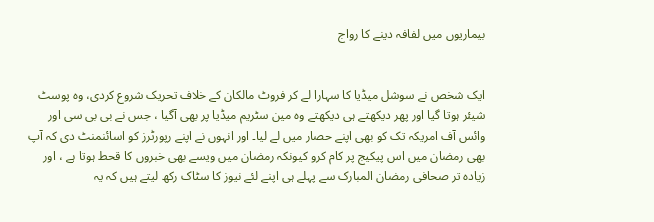بیماریوں میں لفافہ دینے کا رواج


ایک شخص نے سوشل میڈیا کا سہارا لے کر فروٹ مالکان کے خلاف تحریک شروع کردی، وہ پوسٹ شیئر ہوتا گیا اور پھر دیکھتے ہی دیکھتے وہ مین سٹریم میڈیا پر بھی آگیا ، جس نے بی بی سی اور وائس آف امریکہ تک کو بھی اپنے حصار میں لے لیا۔ اور انہوں نے اپنے رپورٹرز کو اسائنمنٹ دی کہ آپ بھی رمضان میں اس پیکیج پر کام کرو کیونکہ رمضان میں ویسے بھی خبروں کا قحط ہوتا ہے ، اور زیادہ تر صحافی رمضان المبارک سے پہلے ہی اپنے لئے نیوز کا سٹاک رکھ لیتے ہیں کہ یہ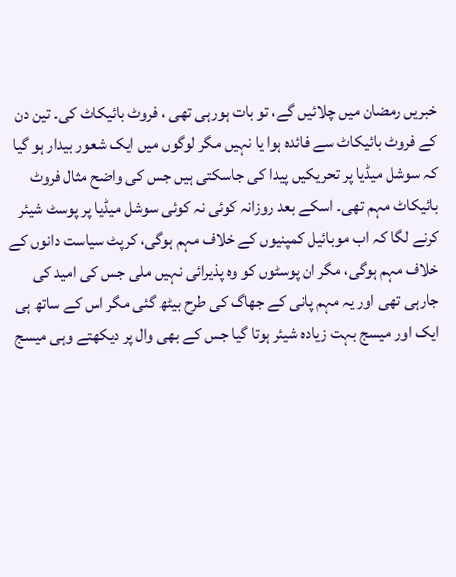خبریں رمضان میں چلائیں گے، تو بات ہورہی تھی ، فروٹ بائیکاٹ کی۔ تین دن کے فروٹ بائیکاٹ سے فائدہ ہوا یا نہیں مگر لوگوں میں ایک شعور بیدار ہو گیا کہ سوشل میڈیا پر تحریکیں پیدا کی جاسکتی ہیں جس کی واضح مثال فروٹ بائیکاٹ مہم تھی۔ اسکے بعد روزانہ کوئی نہ کوئی سوشل میڈیا پر پوسٹ شیئر کرنے لگا کہ اب موبائیل کمپنیوں کے خلاف مہم ہوگی، کرپٹ سیاست دانوں کے خلاف مہم ہوگی، مگر ان پوسٹوں کو وہ پذیرائی نہیں ملی جس کی امید کی جارہی تھی اور یہ مہم پانی کے جھاگ کی طرح بیٹھ گئی مگر اس کے ساتھ ہی ایک اور میسج بہت زیادہ شیئر ہوتا گیا جس کے بھی وال پر دیکھتے وہی میسج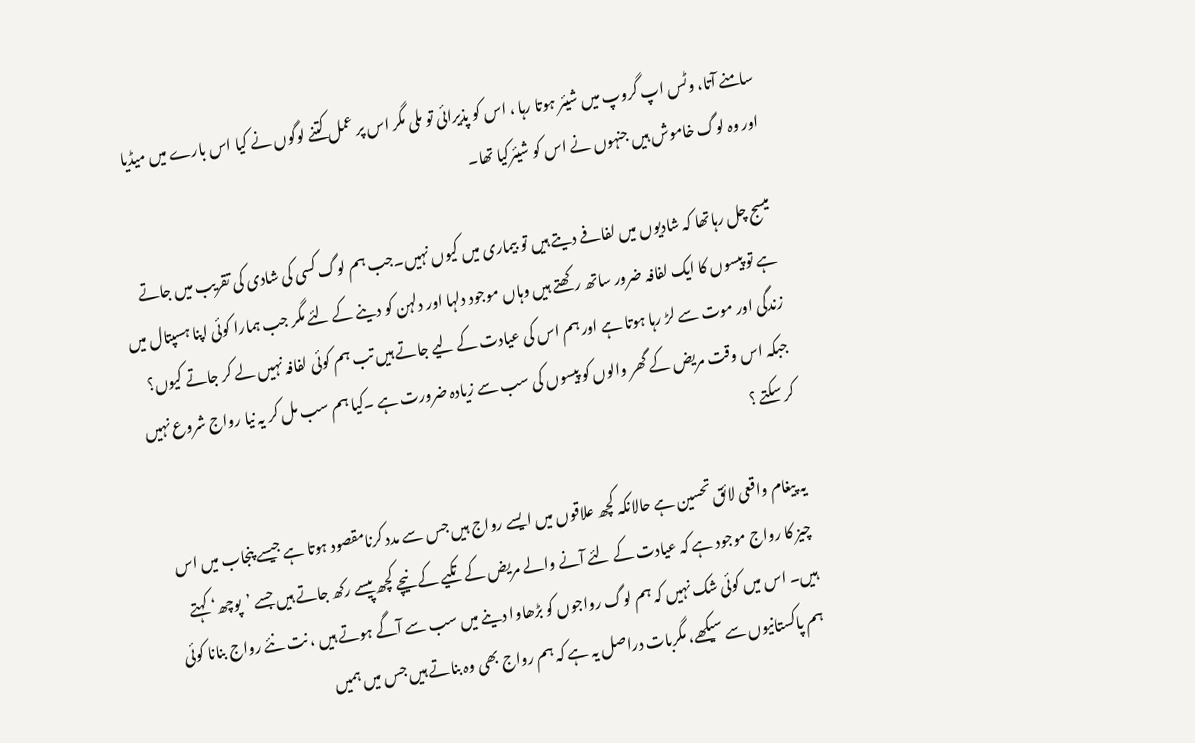سامنے آتا، وٹس اپ گروپ میں شیئر ہوتا رہا ، اس کو پذیرائی تو ملی مگر اس پر عمل کتنے لوگوں نے کیا اس بارے میں میڈیا اور وہ لوگ خاموش ہیں جنہوں نے اس کو شیئرکیا تھا۔

میسج چل رہاتھا کہ شادیوں میں لفافے دیتے ہیں تو بیماری میں کیوں نہیں۔جب ہم لوگ کسی کی شادی کی تقریب میں جاتے ہے تو پیسوں کا ایک لفافہ ضرور ساتھ رکھتے ہیں وہاں موجود دلہا اور دلہن کو دینے کے لئے مگر جب ہمارا کوئی اپنا ہسپتال میں زندگی اور موت سے لڑ رہا ہوتا ہے اور ہم اس کی عیادت کے لیے جاتے ہیں تب ہم کوئی لفافہ نہیں لے کر جاتے کیوں؟ جبکہ اس وقت مریض کے گھر والوں کو پیسوں کی سب سے زیادہ ضرورت ہے ۔کیا ہم سب مل کر یہ نیا رواج شروع نہیں کر سکتے ؟

یہ پیغام واقعی لائق تحسین ہے حالانکہ کچھ علاقوں میں ایسے رواج ہیں جس سے مدد کرنامقصود ہوتا ہے جیسے پنجاب میں اس چیز کا رواج موجود ہے کہ عیادت کے لئے آنے والے مریض کے تکیے کے نیچے کچھ پیسے رکھ جاتے ہیں جسے ’پوچھ‘ کہتے ہیں۔ اس میں کوئی شک نہیں کہ ہم لوگ رواجوں کو بڑھاوا دینے میں سب سے آگے ہوتے ہیں ، نت نئے رواج بنانا کوئی ہم پاکستانیوں سے سیکھے، مگربات دراصل یہ ہے کہ ہم رواج بھی وہ بناتے ہیں جس میں ہمیں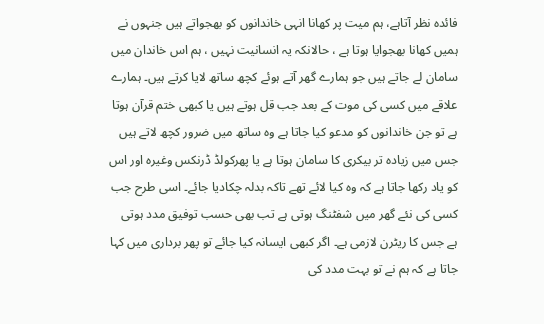فائدہ نظر آتاہے، ہم میت پر کھانا انہی خاندانوں کو بھجواتے ہیں جنہوں نے ہمیں کھانا بھجوایا ہوتا ہے ، حالانکہ یہ انسانیت نہیں ، ہم اس خاندان میں سامان لے جاتے ہیں جو ہمارے گھر آتے ہوئے کچھ ساتھ لایا کرتے ہیں۔ ہمارے علاقے میں کسی کی موت کے بعد جب قل ہوتے ہیں یا کبھی ختم قرآن ہوتا ہے تو جن خاندانوں کو مدعو کیا جاتا ہے وہ ساتھ میں ضرور کچھ لاتے ہیں جس میں زیادہ تر بیکری کا سامان ہوتا ہے یا پھرکولڈ ڈرنکس وغیرہ اور اس کو یاد رکھا جاتا ہے کہ وہ کیا لائے تھے تاکہ بدلہ چکادیا جائے۔ اسی طرح جب کسی کی نئے گھر میں شفٹنگ ہوتی ہے تب بھی حسب توفیق مدد ہوتی ہے جس کا ریٹرن لازمی ہے۔ اگر کبھی ایسانہ کیا جائے تو پھر برداری میں کہا جاتا ہے کہ ہم نے تو بہت مدد کی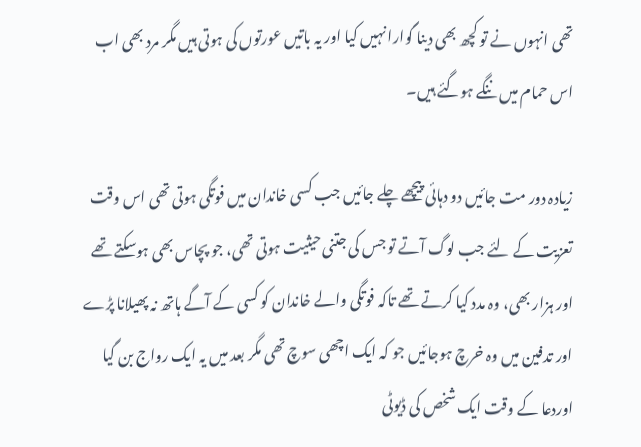تھی انہوں نے تو کچھ بھی دینا گوارا نہیں کیا اور یہ باتیں عورتوں کی ہوتی ہیں مگر مرد بھی اب اس حمام میں ننگے ہوگئے ہیں۔

زیادہ دور مت جائیں دو دہائی پیچھے چلے جائیں جب کسی خاندان میں فوتگی ہوتی تھی اس وقت تعزیت کے لئے جب لوگ آتے تو جس کی جتنی حیثیت ہوتی تھی، جو پچاس بھی ہوسکتے تھے اور ہزار بھی، وہ مدد کیا کرتے تھے تاکہ فوتگی والے خاندان کو کسی کے آگے ہاتھ نہ پھیلانا پڑے اور تدفین میں وہ خرچ ہوجائیں جو کہ ایک اچھی سوچ تھی مگر بعد میں یہ ایک رواج بن گیا اوردعا کے وقت ایک شخص کی ڈیوٹی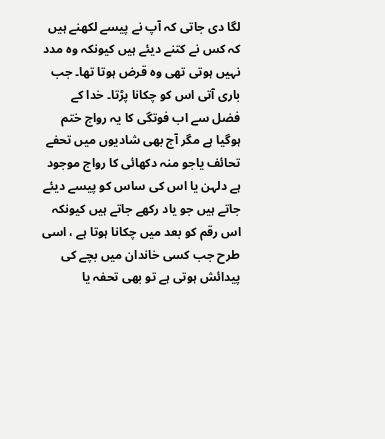لگا دی جاتی کہ آپ نے پیسے لکھنے ہیں کہ کس نے کتنے دیئے ہیں کیونکہ وہ مدد نہیں ہوتی تھی وہ قرض ہوتا تھا۔ جب باری آتی اس کو چکانا پڑتا۔ خدا کے فضل سے اب فوتگی کا یہ رواج ختم ہوگیا ہے مگر آج بھی شادیوں میں تحفے تحائف یاجو منہ دکھائی کا رواج موجود ہے دلہن یا اس کی ساس کو پیسے دیئے جاتے ہیں جو یاد رکھے جاتے ہیں کیونکہ اس رقم کو بعد میں چکانا ہوتا ہے ، اسی طرح جب کسی خاندان میں بچے کی پیدائش ہوتی ہے تو بھی تحفہ یا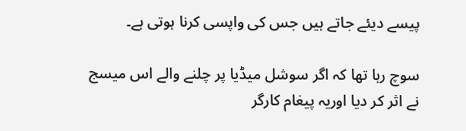پیسے دیئے جاتے ہیں جس کی واپسی کرنا ہوتی ہے۔

سوچ رہا تھا کہ اگر سوشل میڈیا پر چلنے والے اس میسج نے اثر کر دیا اوریہ پیغام کارگر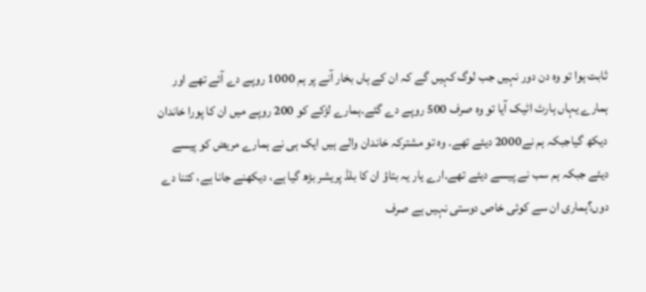ثابت ہوا تو وہ دن دور نہیں جب لوگ کہیں گے کہ ان کے ہاں بخار آنے پر ہم 1000 روپے دے آئے تھے اور ہمارے یہاں ہارٹ اٹیک آیا تو وہ صرف 500 روپے دے گئے۔ہمارے لڑکے کو 200 روپے میں ان کا پورا خاندان دیکھ گیاجبکہ ہم نے2000 دیئے تھے۔ وہ تو مشترکہ خاندان والے ہیں ایک ہی نے ہمارے مریض کو پیسے دیئے جبکہ ہم سب نے پیسے دیئے تھے۔ارے یار یہ بتاؤ ان کا بلڈ پریشر بڑھ گیا ہے، دیکھنے جانا ہے، کتنا دے دوں؟ہماری ان سے کوئی خاص دوستی نہیں ہے صرف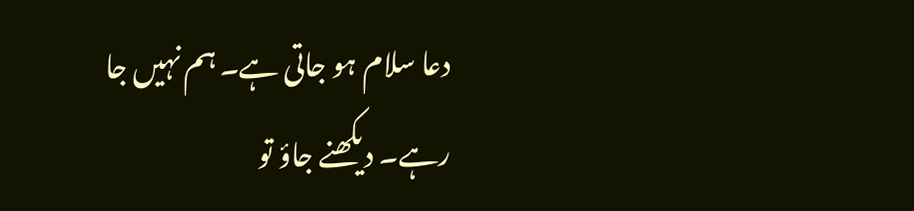دعا سلام ہو جاتی ہے۔ ہم نہیں جا رہے۔ دیکھنے جاؤ تو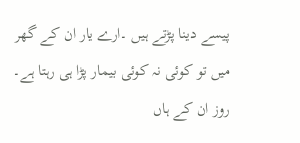پیسے دینا پڑتے ہیں ۔ارے یار ان کے گھر میں تو کوئی نہ کوئی بیمار پڑا ہی رہتا ہے۔ روز ان کے ہاں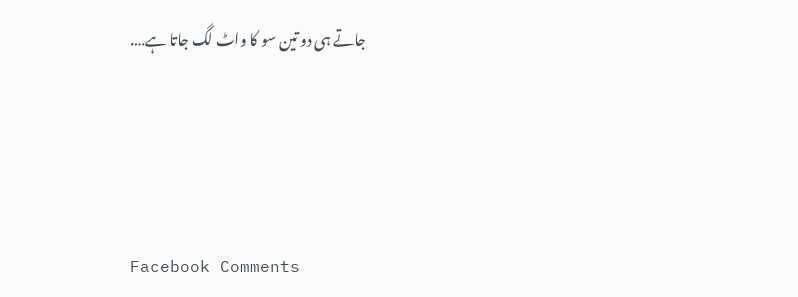جاتے ہی دو تین سو کا واٹ لگ جاتا ہے….




Facebook Comments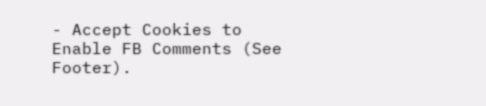- Accept Cookies to Enable FB Comments (See Footer).